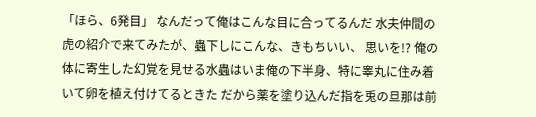「ほら、6発目」 なんだって俺はこんな目に合ってるんだ 水夫仲間の虎の紹介で来てみたが、蟲下しにこんな、きもちいい、 思いを!? 俺の体に寄生した幻覚を見せる水蟲はいま俺の下半身、特に睾丸に住み着いて卵を植え付けてるときた だから薬を塗り込んだ指を兎の旦那は前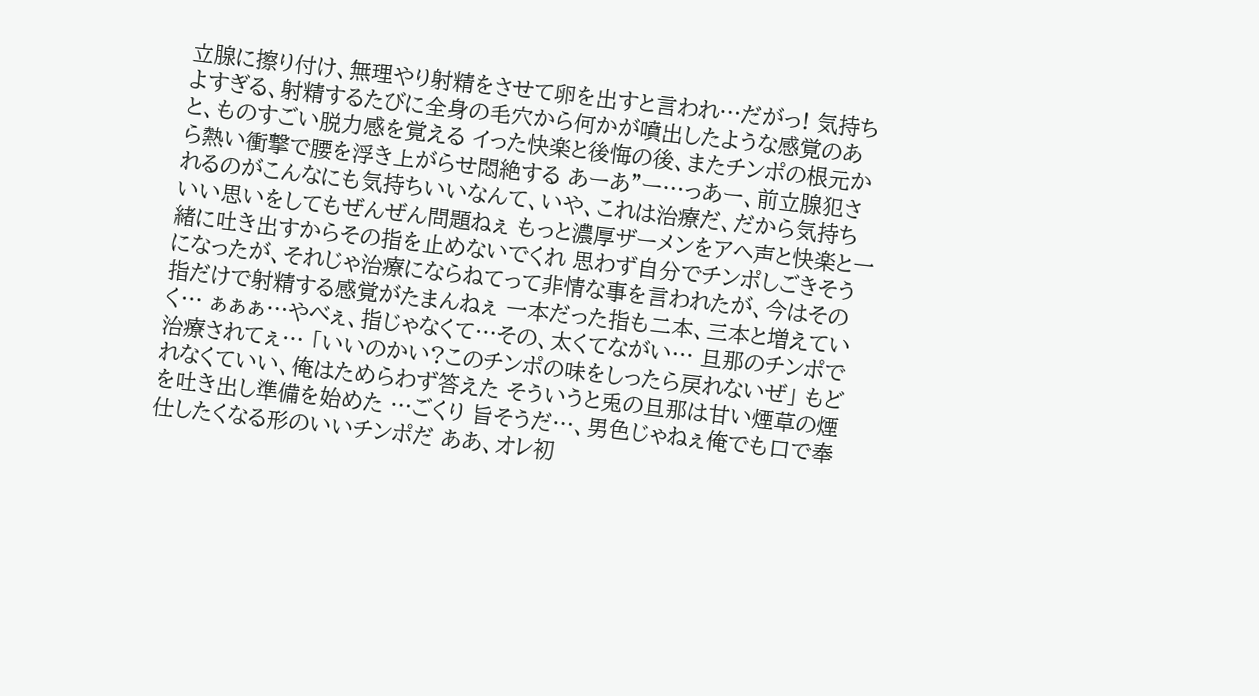立腺に擦り付け、無理やり射精をさせて卵を出すと言われ…だがっ! 気持ちよすぎる、射精するたびに全身の毛穴から何かが噴出したような感覚のあと、ものすごい脱力感を覚える イった快楽と後悔の後、またチンポの根元から熱い衝撃で腰を浮き上がらせ悶絶する あーあ”ー…っあー、前立腺犯されるのがこんなにも気持ちいいなんて、いや、これは治療だ、だから気持ちいい思いをしてもぜんぜん問題ねぇ もっと濃厚ザーメンをアヘ声と快楽と一緒に吐き出すからその指を止めないでくれ 思わず自分でチンポしごきそうになったが、それじゃ治療にならねてって非情な事を言われたが、今はその指だけで射精する感覚がたまんねぇ 一本だった指も二本、三本と増えていく… ぁぁぁ…やべぇ、指じゃなくて…その、太くてながい… 旦那のチンポで治療されてぇ… 「いいのかい?このチンポの味をしったら戻れないぜ」 もどれなくていい、俺はためらわず答えた そういうと兎の旦那は甘い煙草の煙を吐き出し準備を始めた …ごくり 旨そうだ…、男色じゃねぇ俺でも口で奉仕したくなる形のいいチンポだ ああ、オレ初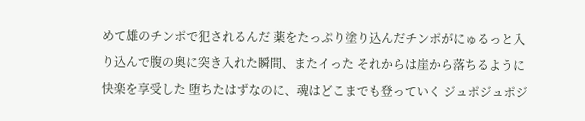めて雄のチンポで犯されるんだ 薬をたっぷり塗り込んだチンポがにゅるっと入り込んで腹の奥に突き入れた瞬間、またイった それからは崖から落ちるように快楽を享受した 堕ちたはずなのに、魂はどこまでも登っていく ジュポジュポジ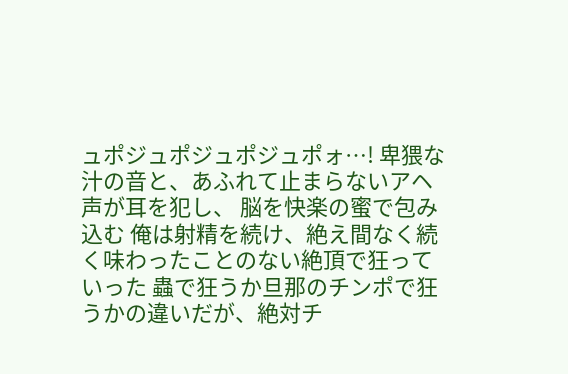ュポジュポジュポジュポォ…! 卑猥な汁の音と、あふれて止まらないアヘ声が耳を犯し、 脳を快楽の蜜で包み込む 俺は射精を続け、絶え間なく続く味わったことのない絶頂で狂っていった 蟲で狂うか旦那のチンポで狂うかの違いだが、絶対チ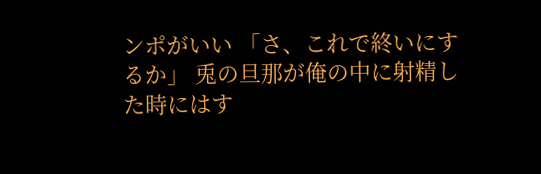ンポがいい 「さ、これで終いにするか」 兎の旦那が俺の中に射精した時にはす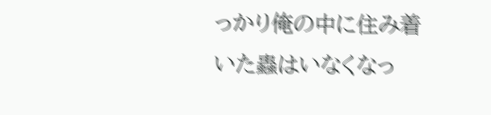っかり俺の中に住み着いた蟲はいなくなっ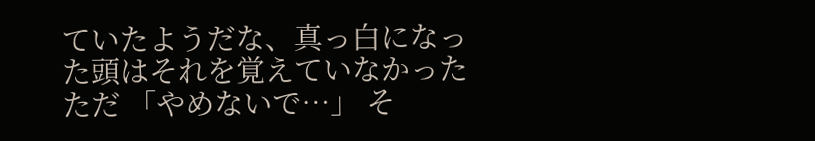ていたようだな、真っ白になった頭はそれを覚えていなかった ただ 「やめないで…」 そ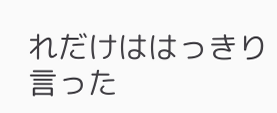れだけははっきり言った